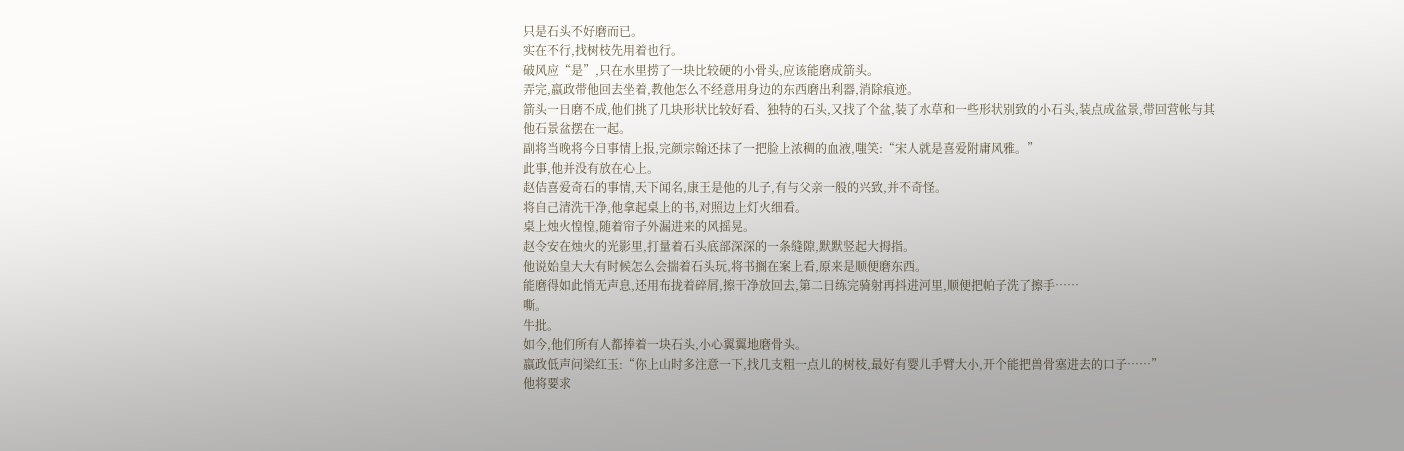只是石头不好磨而已。
实在不行,找树枝先用着也行。
破风应“是”,只在水里捞了一块比较硬的小骨头,应该能磨成箭头。
弄完,嬴政带他回去坐着,教他怎么不经意用身边的东西磨出利器,消除痕迹。
箭头一日磨不成,他们挑了几块形状比较好看、独特的石头,又找了个盆,装了水草和一些形状别致的小石头,装点成盆景,带回营帐与其他石景盆摆在一起。
副将当晚将今日事情上报,完颜宗翰还抹了一把脸上浓稠的血液,嗤笑:“宋人就是喜爱附庸风雅。”
此事,他并没有放在心上。
赵佶喜爱奇石的事情,天下闻名,康王是他的儿子,有与父亲一般的兴致,并不奇怪。
将自己清洗干净,他拿起桌上的书,对照边上灯火细看。
桌上烛火惶惶,随着帘子外漏进来的风摇晃。
赵令安在烛火的光影里,打量着石头底部深深的一条缝隙,默默竖起大拇指。
他说始皇大大有时候怎么会揣着石头玩,将书搁在案上看,原来是顺便磨东西。
能磨得如此悄无声息,还用布拢着碎屑,擦干净放回去,第二日练完骑射再抖进河里,顺便把帕子洗了擦手……
嘶。
牛批。
如今,他们所有人都捧着一块石头,小心翼翼地磨骨头。
嬴政低声问梁红玉:“你上山时多注意一下,找几支粗一点儿的树枝,最好有婴儿手臂大小,开个能把兽骨塞进去的口子……”
他将要求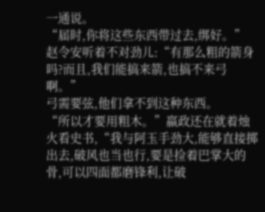一通说。
“届时,你将这些东西带过去,绑好。”
赵令安听着不对劲儿:“有那么粗的箭身吗?而且,我们能搞来箭,也搞不来弓啊。”
弓需要弦,他们拿不到这种东西。
“所以才要用粗木。”嬴政还在就着烛火看史书,“我与阿玉手劲大,能够直接掷出去,破风也当也行,要是捡着巴掌大的骨,可以四面都磨锋利,让破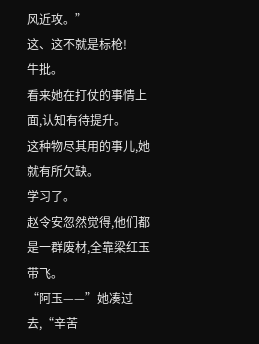风近攻。”
这、这不就是标枪!
牛批。
看来她在打仗的事情上面,认知有待提升。
这种物尽其用的事儿,她就有所欠缺。
学习了。
赵令安忽然觉得,他们都是一群废材,全靠梁红玉带飞。
“阿玉——”她凑过去,“辛苦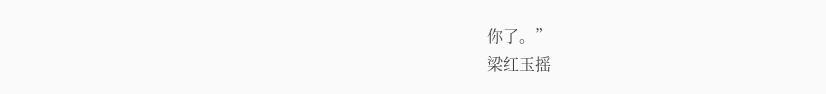你了。”
梁红玉摇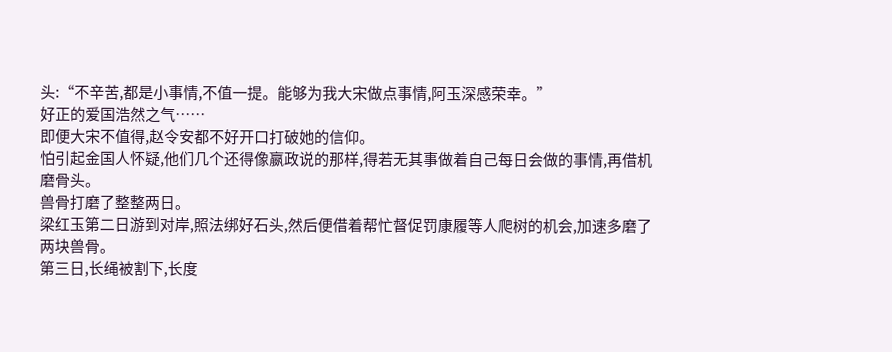头:“不辛苦,都是小事情,不值一提。能够为我大宋做点事情,阿玉深感荣幸。”
好正的爱国浩然之气……
即便大宋不值得,赵令安都不好开口打破她的信仰。
怕引起金国人怀疑,他们几个还得像嬴政说的那样,得若无其事做着自己每日会做的事情,再借机磨骨头。
兽骨打磨了整整两日。
梁红玉第二日游到对岸,照法绑好石头,然后便借着帮忙督促罚康履等人爬树的机会,加速多磨了两块兽骨。
第三日,长绳被割下,长度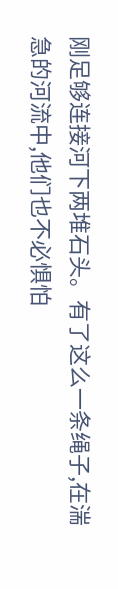刚足够连接河下两堆石头。有了这么一条绳子,在湍急的河流中,他们也不必惧怕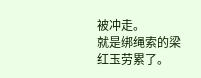被冲走。
就是绑绳索的梁红玉劳累了。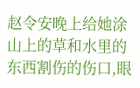赵令安晚上给她涂山上的草和水里的东西割伤的伤口,眼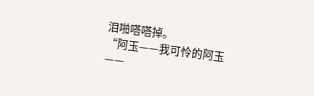泪啪嗒嗒掉。
“阿玉——我可怜的阿玉——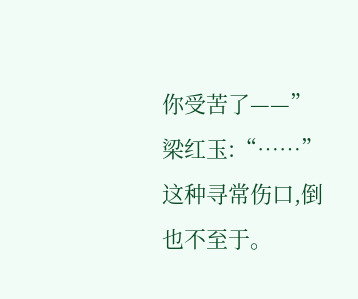你受苦了——”
梁红玉:“……”
这种寻常伤口,倒也不至于。